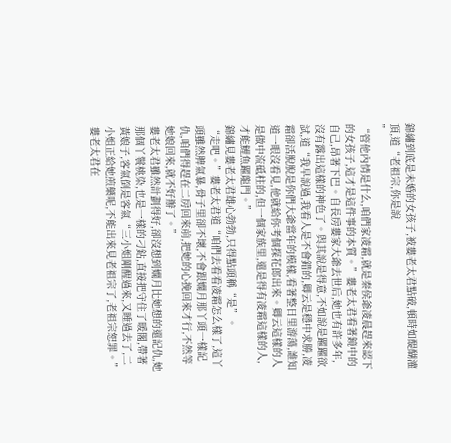錦繡到底是未婚的女孩子,被婁老太君點破,頓時如醍醐灌頂,道“老祖宗,你是說
”
“管他內情是什么,咱們家凌霜,就是秦侯爺凌晨趕來認下的女孩子,這才是這件事的本質。”婁老太君看著鏡中的自己,昂著下巴。自長房婁家大爺去世后,她也有許多年,沒有露出這樣的神色了。與其說是得意,不如說是躍躍欲試,道“我早說過,我看人是不會錯的,卿云是穩中求勝,凌霜卻活脫脫是你們大爺當年的模樣,看著整日里游蕩,誰知道一眼沒看見,他就給你考個探花郎出來。卿云這樣的人是做中流砥柱的,但一個家族里,還是得有凌霜這樣的人,才能鯉魚躍龍門。”
錦繡見婁老太君雄心勃勃,只得點頭稱“是”。
“走吧。”婁老太君道“咱們去看看凌霜怎么樣了,這丫頭雖然脾氣暴,骨子里卻不壞,不會跟嫻月那丫頭一樣記仇,咱們得趕在二房回來前,把她的心挽回來才行,不然等她娘回來,就不好辦了。”
婁老太君雖然計劃得好,卻沒想到嫻月比她想的還記仇,她那個丫鬟桃染,也是一樣的刁鉆,直接把守住了暖閣,帶著黃娘子,客氣倒是客氣“三小姐剛醒過來,又睡過去了,二小姐正給她煎藥呢,不能出來見老祖宗了,老祖宗恕罪。”
婁老太君在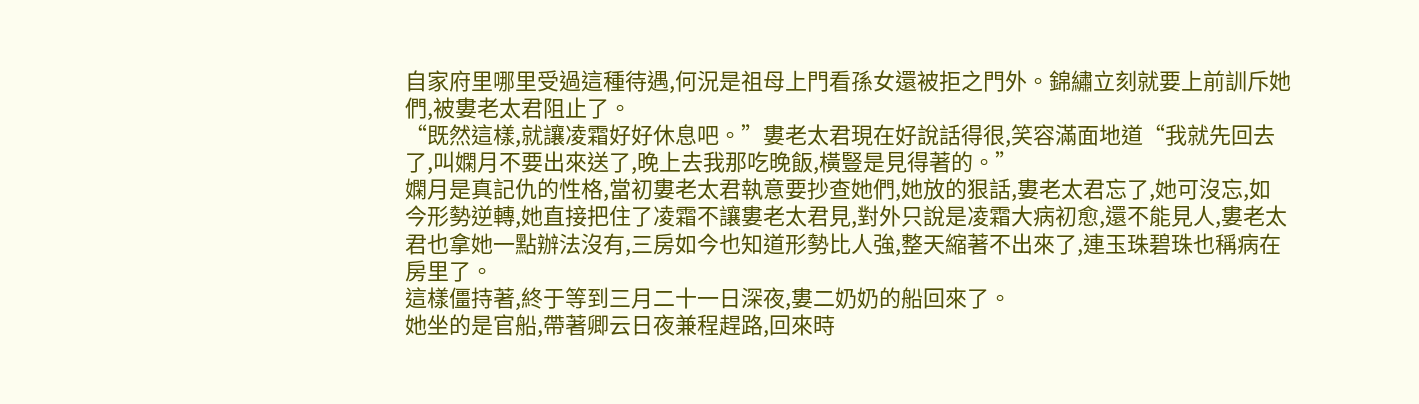自家府里哪里受過這種待遇,何況是祖母上門看孫女還被拒之門外。錦繡立刻就要上前訓斥她們,被婁老太君阻止了。
“既然這樣,就讓凌霜好好休息吧。”婁老太君現在好說話得很,笑容滿面地道“我就先回去了,叫嫻月不要出來送了,晚上去我那吃晚飯,橫豎是見得著的。”
嫻月是真記仇的性格,當初婁老太君執意要抄查她們,她放的狠話,婁老太君忘了,她可沒忘,如今形勢逆轉,她直接把住了凌霜不讓婁老太君見,對外只說是凌霜大病初愈,還不能見人,婁老太君也拿她一點辦法沒有,三房如今也知道形勢比人強,整天縮著不出來了,連玉珠碧珠也稱病在房里了。
這樣僵持著,終于等到三月二十一日深夜,婁二奶奶的船回來了。
她坐的是官船,帶著卿云日夜兼程趕路,回來時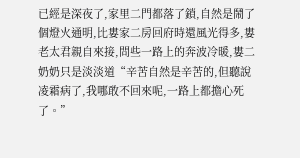已經是深夜了,家里二門都落了鎖,自然是鬧了個燈火通明,比婁家二房回府時還風光得多,婁老太君親自來接,問些一路上的奔波冷暖,婁二奶奶只是淡淡道“辛苦自然是辛苦的,但聽說凌霜病了,我哪敢不回來呢,一路上都擔心死了。”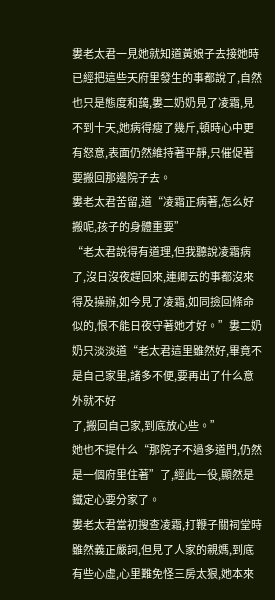婁老太君一見她就知道黃娘子去接她時已經把這些天府里發生的事都說了,自然也只是態度和藹,婁二奶奶見了凌霜,見不到十天,她病得瘦了幾斤,頓時心中更有怒意,表面仍然維持著平靜,只催促著要搬回那邊院子去。
婁老太君苦留,道“凌霜正病著,怎么好搬呢,孩子的身體重要”
“老太君說得有道理,但我聽說凌霜病了,沒日沒夜趕回來,連卿云的事都沒來得及操辦,如今見了凌霜,如同撿回條命似的,恨不能日夜守著她才好。”婁二奶奶只淡淡道“老太君這里雖然好,畢竟不是自己家里,諸多不便,要再出了什么意外就不好
了,搬回自己家,到底放心些。”
她也不提什么“那院子不過多道門,仍然是一個府里住著”了,經此一役,顯然是鐵定心要分家了。
婁老太君當初搜查凌霜,打鞭子關祠堂時雖然義正嚴詞,但見了人家的親媽,到底有些心虛,心里難免怪三房太狠,她本來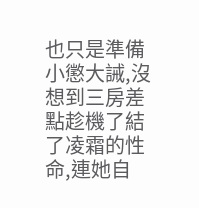也只是準備小懲大誡,沒想到三房差點趁機了結了凌霜的性命,連她自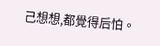己想想,都覺得后怕。